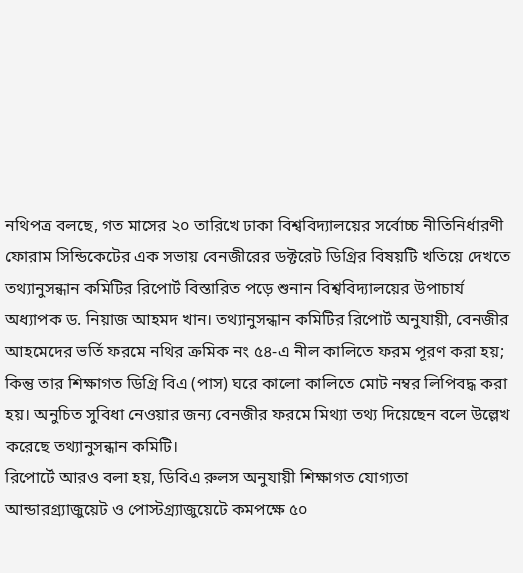নথিপত্র বলছে, গত মাসের ২০ তারিখে ঢাকা বিশ্ববিদ্যালয়ের সর্বোচ্চ নীতিনির্ধারণী ফোরাম সিন্ডিকেটের এক সভায় বেনজীরের ডক্টরেট ডিগ্রির বিষয়টি খতিয়ে দেখতে তথ্যানুসন্ধান কমিটির রিপোর্ট বিস্তারিত পড়ে শুনান বিশ্ববিদ্যালয়ের উপাচার্য অধ্যাপক ড. নিয়াজ আহমদ খান। তথ্যানুসন্ধান কমিটির রিপোর্ট অনুযায়ী, বেনজীর আহমেদের ভর্তি ফরমে নথির ক্রমিক নং ৫৪-এ নীল কালিতে ফরম পূরণ করা হয়; কিন্তু তার শিক্ষাগত ডিগ্রি বিএ (পাস) ঘরে কালো কালিতে মোট নম্বর লিপিবদ্ধ করা হয়। অনুচিত সুবিধা নেওয়ার জন্য বেনজীর ফরমে মিথ্যা তথ্য দিয়েছেন বলে উল্লেখ করেছে তথ্যানুসন্ধান কমিটি।
রিপোর্টে আরও বলা হয়, ডিবিএ রুলস অনুযায়ী শিক্ষাগত যোগ্যতা আন্ডারগ্র্যাজুয়েট ও পোস্টগ্র্যাজুয়েটে কমপক্ষে ৫০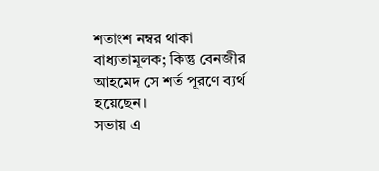শতাংশ নম্বর থাকা বাধ্যতামূলক; কিন্তু বেনজীর আহমেদ সে শর্ত পূরণে ব্যর্থ হয়েছেন।
সভায় এ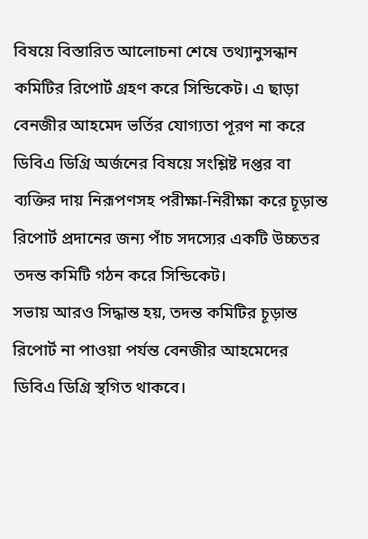বিষয়ে বিস্তারিত আলোচনা শেষে তথ্যানুসন্ধান কমিটির রিপোর্ট গ্রহণ করে সিন্ডিকেট। এ ছাড়া বেনজীর আহমেদ ভর্তির যোগ্যতা পূরণ না করে ডিবিএ ডিগ্রি অর্জনের বিষয়ে সংশ্লিষ্ট দপ্তর বা ব্যক্তির দায় নিরূপণসহ পরীক্ষা-নিরীক্ষা করে চূড়ান্ত রিপোর্ট প্রদানের জন্য পাঁচ সদস্যের একটি উচ্চতর তদন্ত কমিটি গঠন করে সিন্ডিকেট।
সভায় আরও সিদ্ধান্ত হয়, তদন্ত কমিটির চূড়ান্ত রিপোর্ট না পাওয়া পর্যন্ত বেনজীর আহমেদের ডিবিএ ডিগ্রি স্থগিত থাকবে।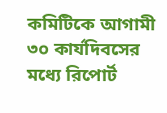কমিটিকে আগামী ৩০ কার্যদিবসের মধ্যে রিপোর্ট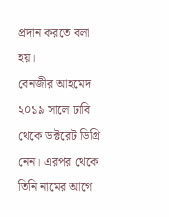প্রদান করতে বলা হয়।
বেনজীর আহমেদ ২০১৯ সালে ঢাবি থেকে ডক্টরেট ডিগ্রি নেন। এরপর থেকে তিনি নামের আগে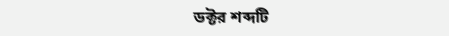ডক্টর শব্দটি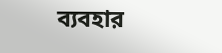ব্যবহার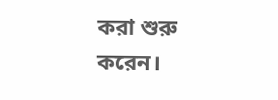করা শুরু করেন।